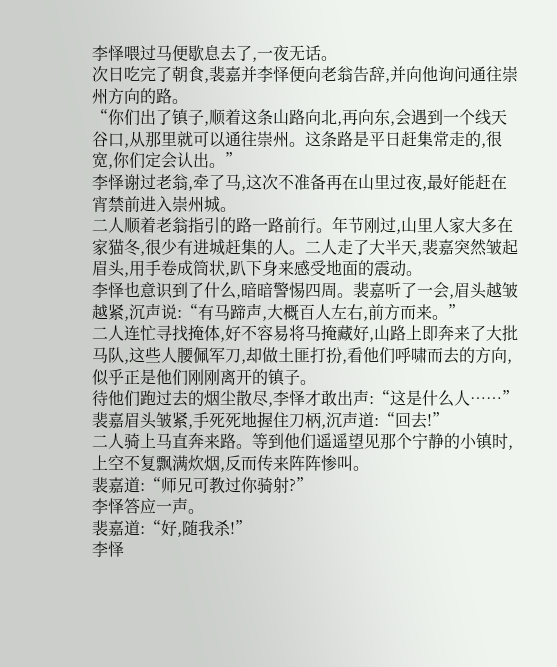李怿喂过马便歇息去了,一夜无话。
次日吃完了朝食,裴嘉并李怿便向老翁告辞,并向他询问通往崇州方向的路。
“你们出了镇子,顺着这条山路向北,再向东,会遇到一个线天谷口,从那里就可以通往崇州。这条路是平日赶集常走的,很宽,你们定会认出。”
李怿谢过老翁,牵了马,这次不准备再在山里过夜,最好能赶在宵禁前进入崇州城。
二人顺着老翁指引的路一路前行。年节刚过,山里人家大多在家猫冬,很少有进城赶集的人。二人走了大半天,裴嘉突然皱起眉头,用手卷成筒状,趴下身来感受地面的震动。
李怿也意识到了什么,暗暗警惕四周。裴嘉听了一会,眉头越皱越紧,沉声说:“有马蹄声,大概百人左右,前方而来。”
二人连忙寻找掩体,好不容易将马掩藏好,山路上即奔来了大批马队,这些人腰佩军刀,却做土匪打扮,看他们呼啸而去的方向,似乎正是他们刚刚离开的镇子。
待他们跑过去的烟尘散尽,李怿才敢出声:“这是什么人……”
裴嘉眉头皱紧,手死死地握住刀柄,沉声道:“回去!”
二人骑上马直奔来路。等到他们遥遥望见那个宁静的小镇时,上空不复飘满炊烟,反而传来阵阵惨叫。
裴嘉道:“师兄可教过你骑射?”
李怿答应一声。
裴嘉道:“好,随我杀!”
李怿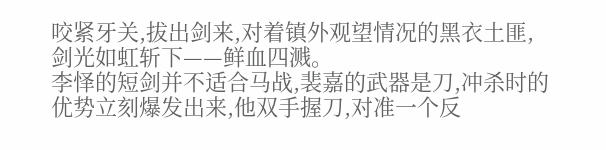咬紧牙关,拔出剑来,对着镇外观望情况的黑衣土匪,剑光如虹斩下——鲜血四溅。
李怿的短剑并不适合马战,裴嘉的武器是刀,冲杀时的优势立刻爆发出来,他双手握刀,对准一个反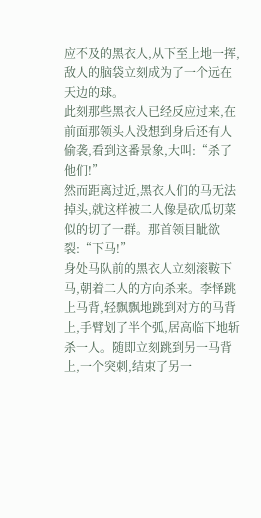应不及的黑衣人,从下至上地一挥,敌人的脑袋立刻成为了一个远在天边的球。
此刻那些黑衣人已经反应过来,在前面那领头人没想到身后还有人偷袭,看到这番景象,大叫:“杀了他们!”
然而距离过近,黑衣人们的马无法掉头,就这样被二人像是砍瓜切菜似的切了一群。那首领目眦欲裂:“下马!”
身处马队前的黑衣人立刻滚鞍下马,朝着二人的方向杀来。李怿跳上马背,轻飘飘地跳到对方的马背上,手臂划了半个弧,居高临下地斩杀一人。随即立刻跳到另一马背上,一个突刺,结束了另一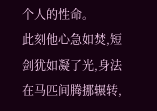个人的性命。
此刻他心急如焚,短剑犹如凝了光,身法在马匹间腾挪辗转,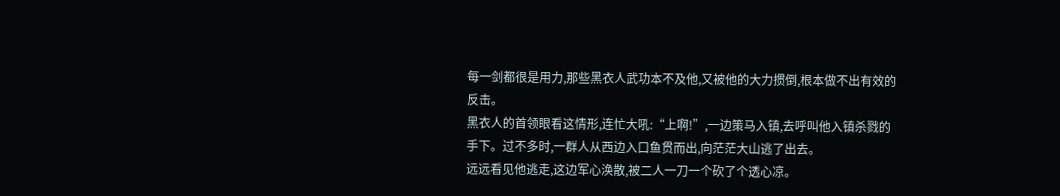每一剑都很是用力,那些黑衣人武功本不及他,又被他的大力掼倒,根本做不出有效的反击。
黑衣人的首领眼看这情形,连忙大吼:“上啊!”,一边策马入镇,去呼叫他入镇杀戮的手下。过不多时,一群人从西边入口鱼贯而出,向茫茫大山逃了出去。
远远看见他逃走,这边军心涣散,被二人一刀一个砍了个透心凉。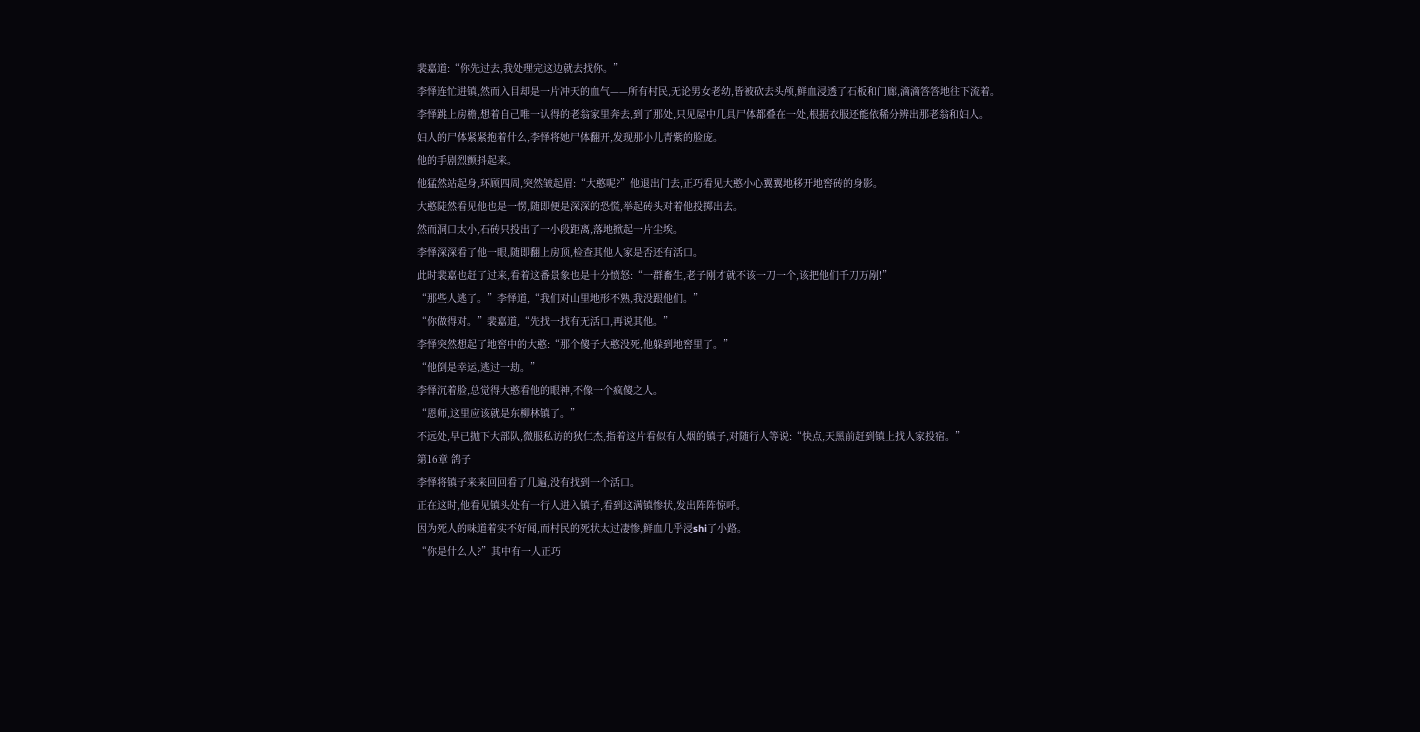裴嘉道:“你先过去,我处理完这边就去找你。”
李怿连忙进镇,然而入目却是一片冲天的血气——所有村民,无论男女老幼,皆被砍去头颅,鲜血浸透了石板和门廊,滴滴答答地往下流着。
李怿跳上房檐,想着自己唯一认得的老翁家里奔去,到了那处,只见屋中几具尸体都叠在一处,根据衣服还能依稀分辨出那老翁和妇人。
妇人的尸体紧紧抱着什么,李怿将她尸体翻开,发现那小儿青紫的脸庞。
他的手剧烈颤抖起来。
他猛然站起身,环顾四周,突然皱起眉:“大憨呢?”他退出门去,正巧看见大憨小心翼翼地移开地窖砖的身影。
大憨陡然看见他也是一愣,随即便是深深的恐慌,举起砖头对着他投掷出去。
然而洞口太小,石砖只投出了一小段距离,落地掀起一片尘埃。
李怿深深看了他一眼,随即翻上房顶,检查其他人家是否还有活口。
此时裴嘉也赶了过来,看着这番景象也是十分愤怒:“一群畜生,老子刚才就不该一刀一个,该把他们千刀万剐!”
“那些人逃了。”李怿道,“我们对山里地形不熟,我没跟他们。”
“你做得对。”裴嘉道,“先找一找有无活口,再说其他。”
李怿突然想起了地窖中的大憨:“那个傻子大憨没死,他躲到地窖里了。”
“他倒是幸运,逃过一劫。”
李怿沉着脸,总觉得大憨看他的眼神,不像一个疯傻之人。
“恩师,这里应该就是东柳林镇了。”
不远处,早已抛下大部队,微服私访的狄仁杰,指着这片看似有人烟的镇子,对随行人等说:“快点,天黑前赶到镇上找人家投宿。”
第16章 鸽子
李怿将镇子来来回回看了几遍,没有找到一个活口。
正在这时,他看见镇头处有一行人进入镇子,看到这满镇惨状,发出阵阵惊呼。
因为死人的味道着实不好闻,而村民的死状太过凄惨,鲜血几乎浸shi了小路。
“你是什么人?”其中有一人正巧